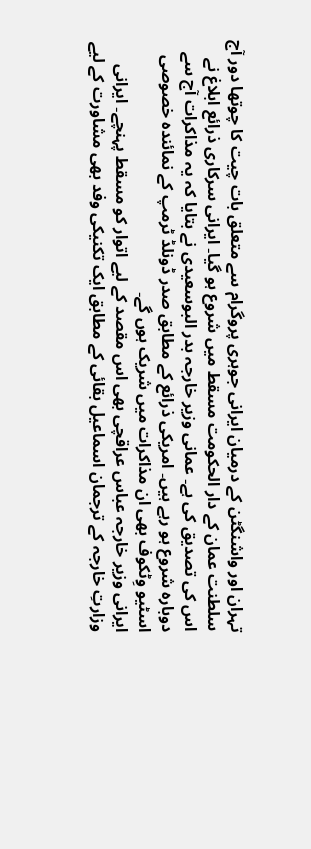تہران اور واشنگٹن کے درمیان ایرانی جوہری پروگرام سے متعلق بات چیت کا چوتھا دور آج سلطنت عمان کے دار الحکومت مسقط میں شروع ہو گیا۔ ایرانی سرکاری ذرائع ابلاغ نے اس کی تصدیق کی ہے۔ عمانی وزیر خارجہ بدر البوسعيدی نے بتایا کہ یہ مذاکرات آج سے دوبارہ شروع ہو رہے ہیں۔ امریکی ذرائع کے مطابق صدر ڈونلڈ ٹرمپ کے نمائندہ خصوصی اسٹیو وِٹکوف بھی ان مذاکرات میں شریک ہوں گے۔
ایرانی وزیر خارجہ عباس عراقچی بھی اس مقصد کے لیے اتوار کو مسقط پہنچے۔ ایرانی وزارتِ خارجہ کے ترجمان اسماعیل بقائی کے مطابق ایک تکنیکی وفد بھی مشاورت کے لیے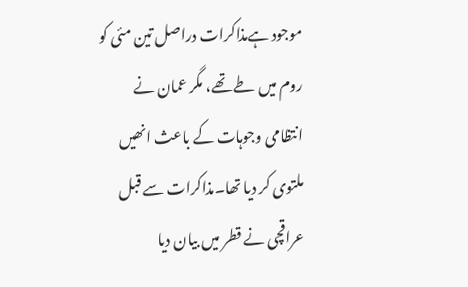موجود ہےمذاکرات دراصل تین مئی کو روم میں طے تھے، مگر عمان نے انتظامی وجوہات کے باعث انھیں ملتوی کر دیا تھا۔مذاکرات سے قبل عراقچی نے قطر میں بیان دیا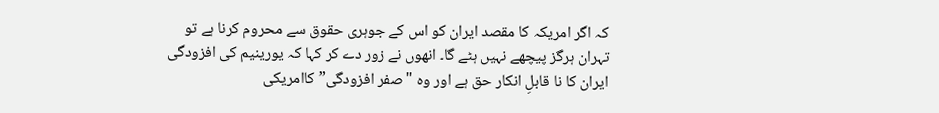کہ اگر امریکہ کا مقصد ایران کو اس کے جوہری حقوق سے محروم کرنا ہے تو تہران ہرگز پیچھے نہیں ہٹے گا۔ انھوں نے زور دے کر کہا کہ یورینیم کی افزودگی ایران کا نا قابلِ انکار حق ہے اور وہ "صفر افزودگی” کاامریکی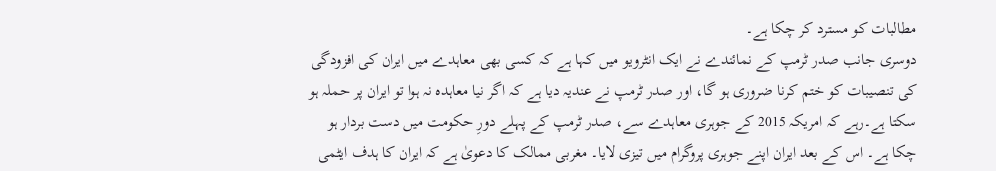مطالبات کو مسترد کر چکا ہے۔
دوسری جانب صدر ٹرمپ کے نمائندے نے ایک انٹرویو میں کہا ہے کہ کسی بھی معاہدے میں ایران کی افزودگی کی تنصیبات کو ختم کرنا ضروری ہو گا، اور صدر ٹرمپ نے عندیہ دیا ہے کہ اگر نیا معاہدہ نہ ہوا تو ایران پر حملہ ہو سکتا ہے۔رہے کہ امریکہ 2015 کے جوہری معاہدے سے، صدر ٹرمپ کے پہلے دورِ حکومت میں دست بردار ہو چکا ہے۔ اس کے بعد ایران اپنے جوہری پروگرام میں تیزی لایا۔ مغربی ممالک کا دعویٰ ہے کہ ایران کا ہدف ایٹمی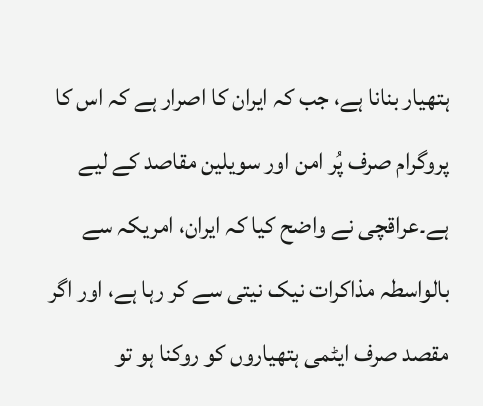ہتھیار بنانا ہے، جب کہ ایران کا اصرار ہے کہ اس کا پروگرام صرف پُر امن اور سویلین مقاصد کے لیے ہے۔عراقچی نے واضح کیا کہ ایران، امریکہ سے بالواسطہ مذاکرات نیک نیتی سے کر رہا ہے، اور اگر مقصد صرف ایٹمی ہتھیاروں کو روکنا ہو تو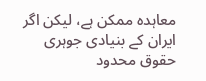معاہدہ ممکن ہے، لیکن اگر ایران کے بنیادی جوہری حقوق محدود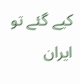کیے گئے تو ایران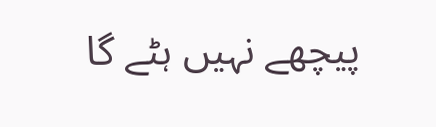پیچھے نہیں ہٹے گا